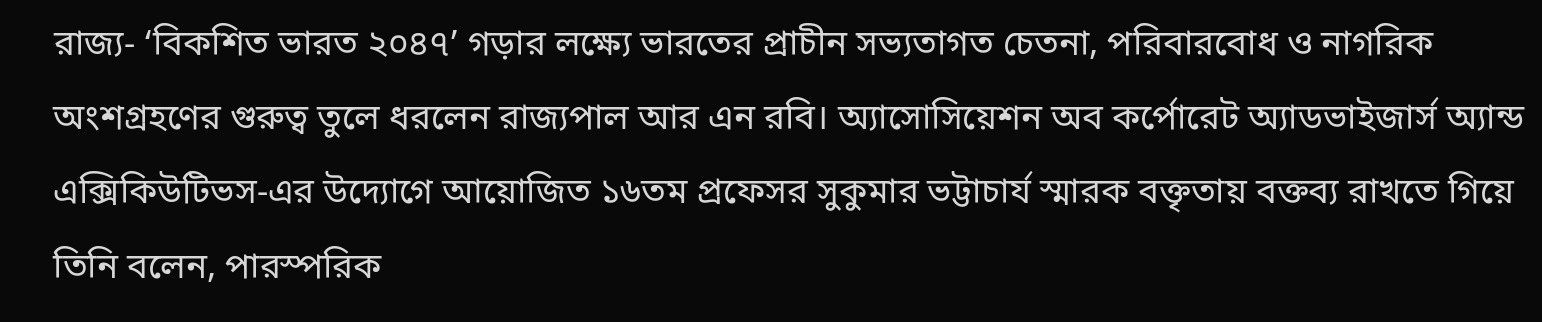রাজ্য- ‘বিকশিত ভারত ২০৪৭’ গড়ার লক্ষ্যে ভারতের প্রাচীন সভ্যতাগত চেতনা, পরিবারবোধ ও নাগরিক অংশগ্রহণের গুরুত্ব তুলে ধরলেন রাজ্যপাল আর এন রবি। অ্যাসোসিয়েশন অব কর্পোরেট অ্যাডভাইজার্স অ্যান্ড এক্সিকিউটিভস-এর উদ্যোগে আয়োজিত ১৬তম প্রফেসর সুকুমার ভট্টাচার্য স্মারক বক্তৃতায় বক্তব্য রাখতে গিয়ে তিনি বলেন, পারস্পরিক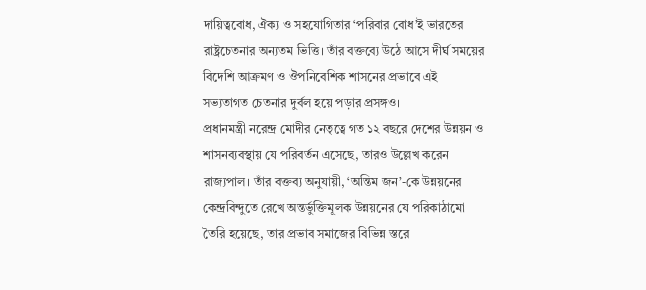দায়িত্ববোধ, ঐক্য ও সহযোগিতার ‘পরিবার বোধ’ই ভারতের রাষ্ট্রচেতনার অন্যতম ভিত্তি। তাঁর বক্তব্যে উঠে আসে দীর্ঘ সময়ের বিদেশি আক্রমণ ও ঔপনিবেশিক শাসনের প্রভাবে এই সভ্যতাগত চেতনার দুর্বল হয়ে পড়ার প্রসঙ্গও।
প্রধানমন্ত্রী নরেন্দ্র মোদীর নেতৃত্বে গত ১২ বছরে দেশের উন্নয়ন ও শাসনব্যবস্থায় যে পরিবর্তন এসেছে, তারও উল্লেখ করেন রাজ্যপাল। তাঁর বক্তব্য অনুযায়ী, ‘অন্তিম জন’-কে উন্নয়নের কেন্দ্রবিন্দুতে রেখে অন্তর্ভুক্তিমূলক উন্নয়নের যে পরিকাঠামো তৈরি হয়েছে, তার প্রভাব সমাজের বিভিন্ন স্তরে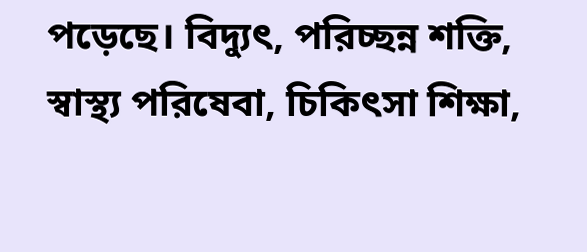পড়েছে। বিদ্যুৎ, পরিচ্ছন্ন শক্তি, স্বাস্থ্য পরিষেবা, চিকিৎসা শিক্ষা,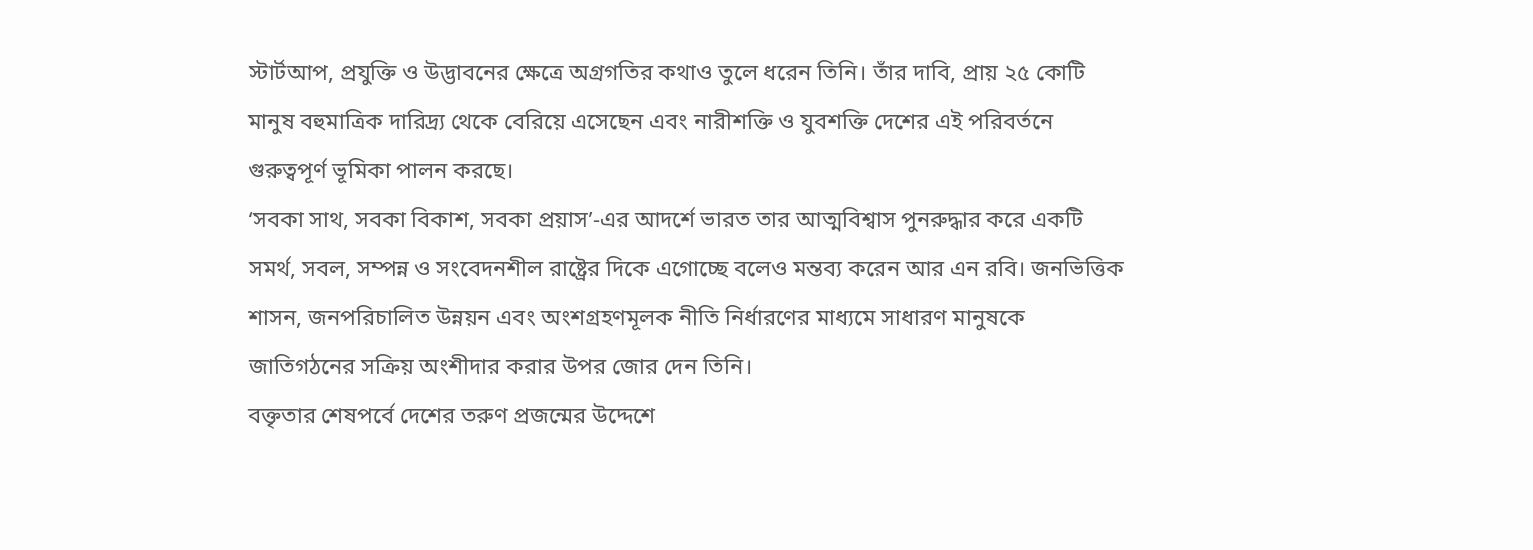স্টার্টআপ, প্রযুক্তি ও উদ্ভাবনের ক্ষেত্রে অগ্রগতির কথাও তুলে ধরেন তিনি। তাঁর দাবি, প্রায় ২৫ কোটি মানুষ বহুমাত্রিক দারিদ্র্য থেকে বেরিয়ে এসেছেন এবং নারীশক্তি ও যুবশক্তি দেশের এই পরিবর্তনে গুরুত্বপূর্ণ ভূমিকা পালন করছে।
‘সবকা সাথ, সবকা বিকাশ, সবকা প্রয়াস’-এর আদর্শে ভারত তার আত্মবিশ্বাস পুনরুদ্ধার করে একটি সমর্থ, সবল, সম্পন্ন ও সংবেদনশীল রাষ্ট্রের দিকে এগোচ্ছে বলেও মন্তব্য করেন আর এন রবি। জনভিত্তিক শাসন, জনপরিচালিত উন্নয়ন এবং অংশগ্রহণমূলক নীতি নির্ধারণের মাধ্যমে সাধারণ মানুষকে জাতিগঠনের সক্রিয় অংশীদার করার উপর জোর দেন তিনি।
বক্তৃতার শেষপর্বে দেশের তরুণ প্রজন্মের উদ্দেশে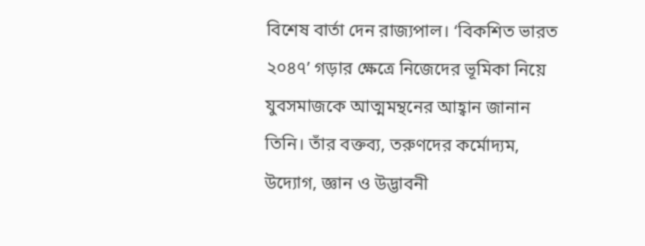বিশেষ বার্তা দেন রাজ্যপাল। ‘বিকশিত ভারত ২০৪৭’ গড়ার ক্ষেত্রে নিজেদের ভূমিকা নিয়ে যুবসমাজকে আত্মমন্থনের আহ্বান জানান তিনি। তাঁর বক্তব্য, তরুণদের কর্মোদ্যম, উদ্যোগ, জ্ঞান ও উদ্ভাবনী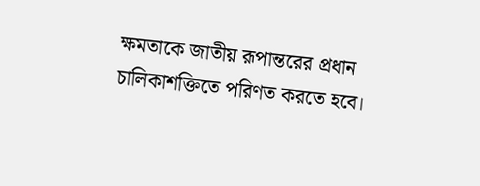ক্ষমতাকে জাতীয় রূপান্তরের প্রধান চালিকাশক্তিতে পরিণত করতে হবে।